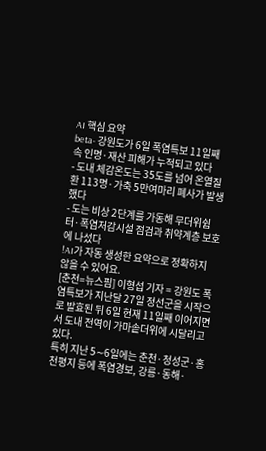AI 핵심 요약
beta- 강원도가 6일 폭염특보 11일째 속 인명·재산 피해가 누적되고 있다
- 도내 체감온도는 35도를 넘어 온열질환 113명·가축 5만여마리 폐사가 발생했다
- 도는 비상 2단계를 가동해 무더위쉼터·폭염저감시설 점검과 취약계층 보호에 나섰다
!AI가 자동 생성한 요약으로 정확하지 않을 수 있어요.
[춘천=뉴스핌] 이형섭 기자 = 강원도 폭염특보가 지난달 27일 정선군을 시작으로 발효된 뒤 6일 현재 11일째 이어지면서 도내 전역이 가마솥더위에 시달리고 있다.
특히 지난 5∼6일에는 춘천·청성군·홍천평지 등에 폭염경보, 강릉·동해·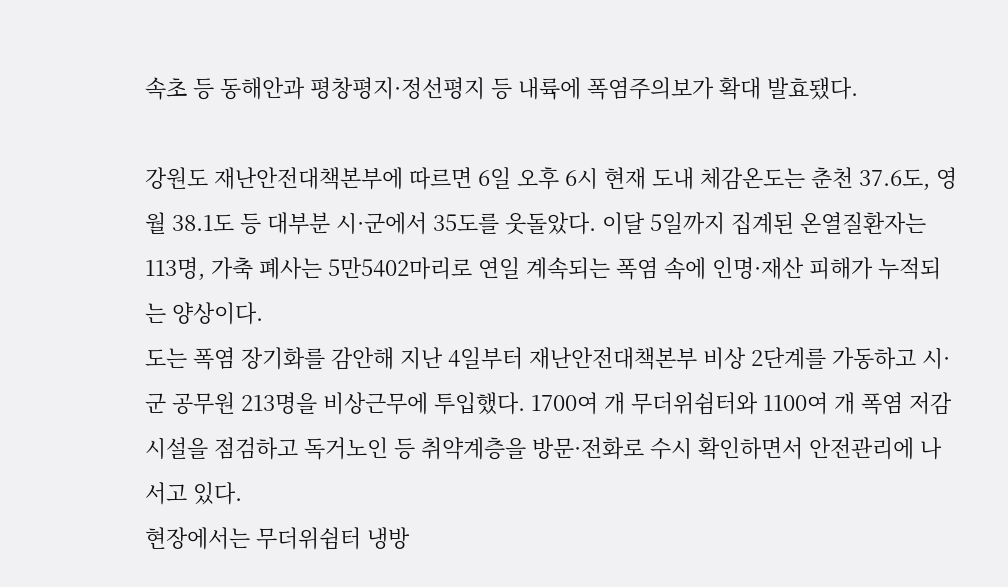속초 등 동해안과 평창평지·정선평지 등 내륙에 폭염주의보가 확대 발효됐다.

강원도 재난안전대책본부에 따르면 6일 오후 6시 현재 도내 체감온도는 춘천 37.6도, 영월 38.1도 등 대부분 시·군에서 35도를 웃돌았다. 이달 5일까지 집계된 온열질환자는 113명, 가축 폐사는 5만5402마리로 연일 계속되는 폭염 속에 인명·재산 피해가 누적되는 양상이다.
도는 폭염 장기화를 감안해 지난 4일부터 재난안전대책본부 비상 2단계를 가동하고 시·군 공무원 213명을 비상근무에 투입했다. 1700여 개 무더위쉼터와 1100여 개 폭염 저감시설을 점검하고 독거노인 등 취약계층을 방문·전화로 수시 확인하면서 안전관리에 나서고 있다.
현장에서는 무더위쉼터 냉방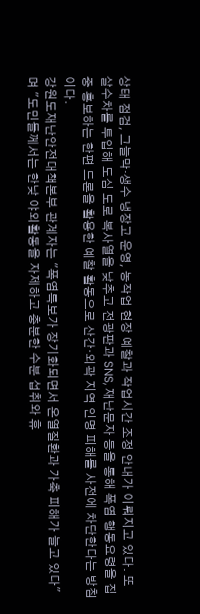상태 점검, 그늘막·생수 냉장고 운영, 농작업 현장 예찰과 작업시간 조정 안내가 이뤄지고 있다. 또 살수차를 투입해 도심 도로 복사열을 낮추고 전광판과 SNS, 재난문자 등을 통해 폭염 행동요령을 집중 홍보하는 한편 드론을 활용한 예찰 활동으로 산간·외곽 지역 인명 피해를 사전에 차단한다는 방침이다.
강원도재난안전대책본부 관계자는 "폭염특보가 장기화되면서 온열질환과 가축 피해가 늘고 있다"며 "도민들께서는 한낮 야외활동을 자제하고 충분한 수분 섭취와 휴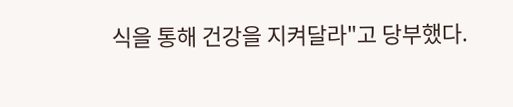식을 통해 건강을 지켜달라"고 당부했다.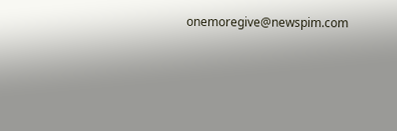onemoregive@newspim.com